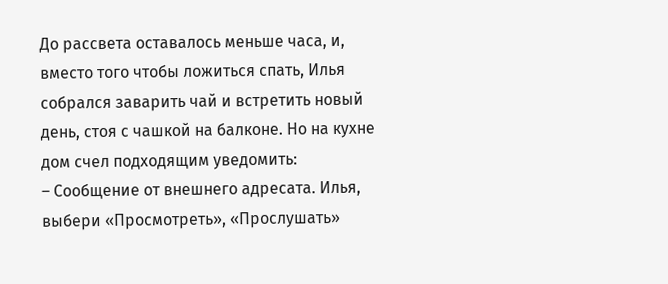До рассвета оставалось меньше часа, и, вместо того чтобы ложиться спать, Илья собрался заварить чай и встретить новый день, стоя с чашкой на балконе. Но на кухне дом счел подходящим уведомить:
– Сообщение от внешнего адресата. Илья, выбери «Просмотреть», «Прослушать»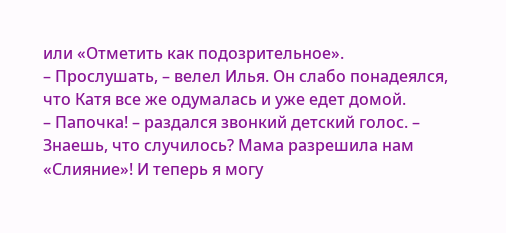или «Отметить как подозрительное».
– Прослушать, – велел Илья. Он слабо понадеялся, что Катя все же одумалась и уже едет домой.
– Папочка! – раздался звонкий детский голос. – Знаешь, что случилось? Мама разрешила нам «Слияние»! И теперь я могу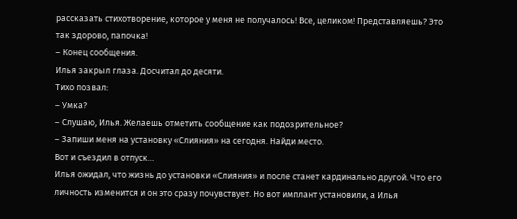рассказать стихотворение, которое у меня не получалось! Все, целиком! Представляешь? Это так здорово, папочка!
– Конец сообщения.
Илья закрыл глаза. Досчитал до десяти.
Тихо позвал:
– Умка?
– Слушаю, Илья. Желаешь отметить сообщение как подозрительное?
– Запиши меня на установку «Слияния» на сегодня. Найди место.
Вот и съездил в отпуск…
Илья ожидал, что жизнь до установки «Слияния» и после станет кардинально другой. Что его личность изменится и он это сразу почувствует. Но вот имплант установили, а Илья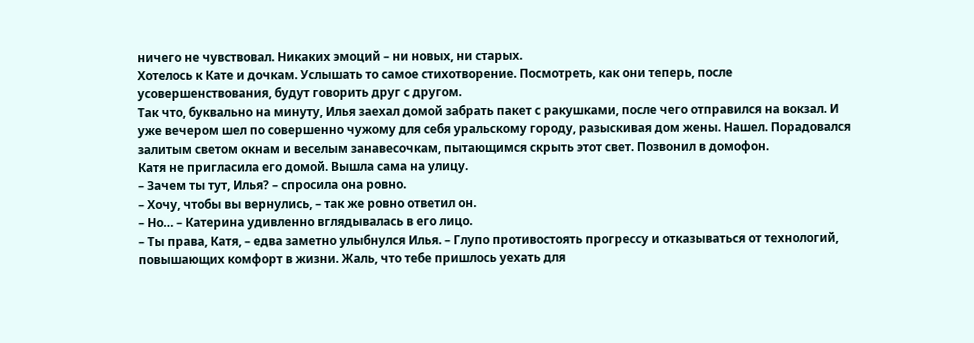ничего не чувствовал. Никаких эмоций – ни новых, ни старых.
Хотелось к Кате и дочкам. Услышать то самое стихотворение. Посмотреть, как они теперь, после усовершенствования, будут говорить друг с другом.
Так что, буквально на минуту, Илья заехал домой забрать пакет с ракушками, после чего отправился на вокзал. И уже вечером шел по совершенно чужому для себя уральскому городу, разыскивая дом жены. Нашел. Порадовался залитым светом окнам и веселым занавесочкам, пытающимся скрыть этот свет. Позвонил в домофон.
Катя не пригласила его домой. Вышла сама на улицу.
– Зачем ты тут, Илья? – спросила она ровно.
– Хочу, чтобы вы вернулись, – так же ровно ответил он.
– Но… – Катерина удивленно вглядывалась в его лицо.
– Ты права, Катя, – едва заметно улыбнулся Илья. – Глупо противостоять прогрессу и отказываться от технологий, повышающих комфорт в жизни. Жаль, что тебе пришлось уехать для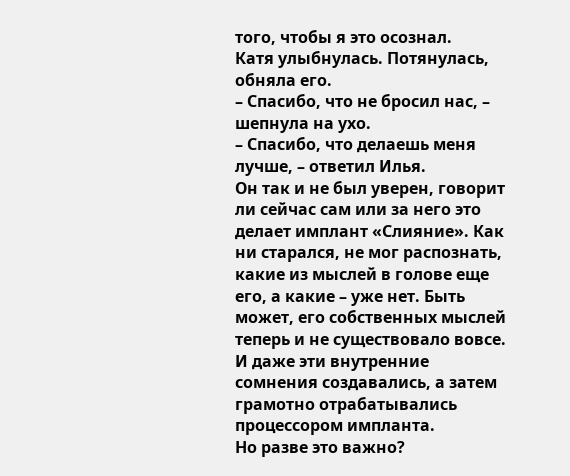того, чтобы я это осознал.
Катя улыбнулась. Потянулась, обняла его.
– Спасибо, что не бросил нас, – шепнула на ухо.
– Спасибо, что делаешь меня лучше, – ответил Илья.
Он так и не был уверен, говорит ли сейчас сам или за него это делает имплант «Слияние». Как ни старался, не мог распознать, какие из мыслей в голове еще его, а какие – уже нет. Быть может, его собственных мыслей теперь и не существовало вовсе. И даже эти внутренние сомнения создавались, а затем грамотно отрабатывались процессором импланта.
Но разве это важно?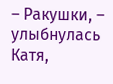– Ракушки, – улыбнулась Катя,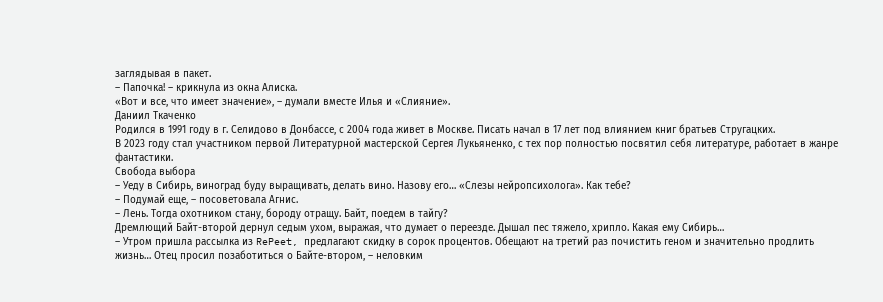заглядывая в пакет.
– Папочка! – крикнула из окна Алиска.
«Вот и все, что имеет значение», – думали вместе Илья и «Слияние».
Даниил Ткаченко
Родился в 1991 году в г. Селидово в Донбассе, с 2004 года живет в Москве. Писать начал в 17 лет под влиянием книг братьев Стругацких.
В 2023 году стал участником первой Литературной мастерской Сергея Лукьяненко, с тех пор полностью посвятил себя литературе, работает в жанре фантастики.
Свобода выбора
– Уеду в Сибирь, виноград буду выращивать, делать вино. Назову его… «Слезы нейропсихолога». Как тебе?
– Подумай еще, – посоветовала Агнис.
– Лень. Тогда охотником стану, бороду отращу. Байт, поедем в тайгу?
Дремлющий Байт-второй дернул седым ухом, выражая, что думает о переезде. Дышал пес тяжело, хрипло. Какая ему Сибирь…
– Утром пришла рассылка из RePeet, предлагают скидку в сорок процентов. Обещают на третий раз почистить геном и значительно продлить жизнь… Отец просил позаботиться о Байте-втором, – неловким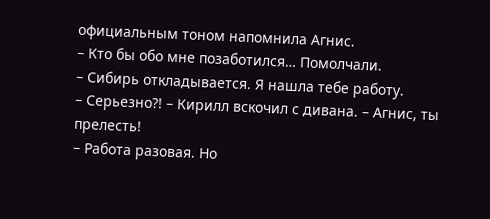официальным тоном напомнила Агнис.
– Кто бы обо мне позаботился… Помолчали.
– Сибирь откладывается. Я нашла тебе работу.
– Серьезно?! – Кирилл вскочил с дивана. – Агнис, ты прелесть!
– Работа разовая. Но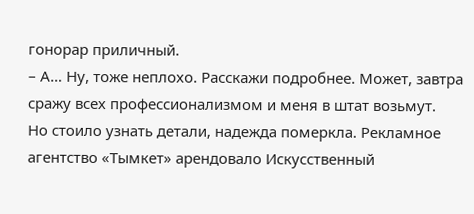гонорар приличный.
– А… Ну, тоже неплохо. Расскажи подробнее. Может, завтра сражу всех профессионализмом и меня в штат возьмут.
Но стоило узнать детали, надежда померкла. Рекламное агентство «Тымкет» арендовало Искусственный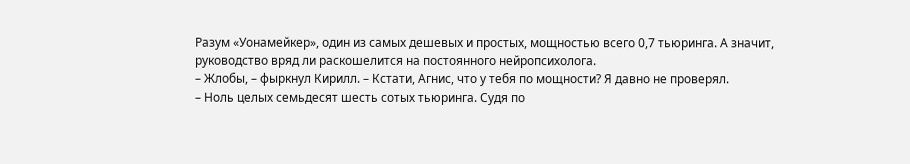Разум «Уонамейкер», один из самых дешевых и простых, мощностью всего 0,7 тьюринга. А значит, руководство вряд ли раскошелится на постоянного нейропсихолога.
– Жлобы, – фыркнул Кирилл. – Кстати, Агнис, что у тебя по мощности? Я давно не проверял.
– Ноль целых семьдесят шесть сотых тьюринга. Судя по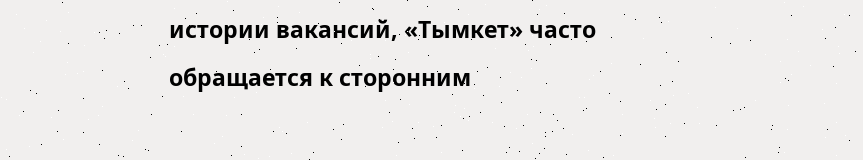истории вакансий, «Тымкет» часто обращается к сторонним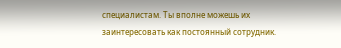специалистам. Ты вполне можешь их заинтересовать как постоянный сотрудник.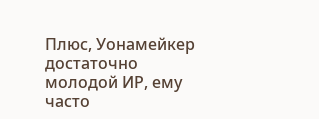Плюс, Уонамейкер достаточно молодой ИР, ему часто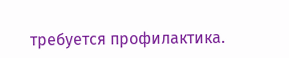требуется профилактика.